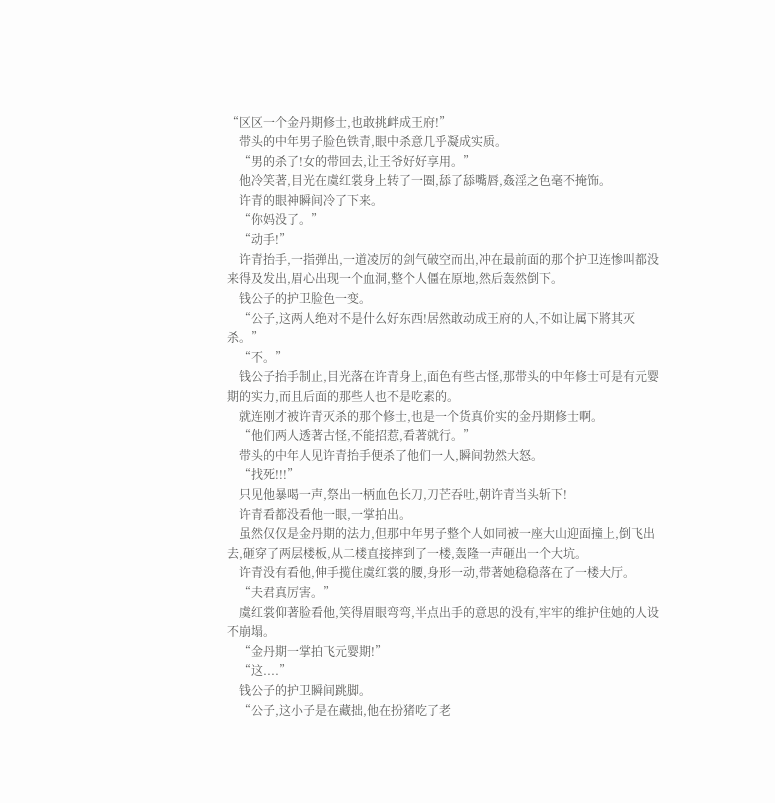“区区一个金丹期修士,也敢挑衅成王府!”
    带头的中年男子脸色铁青,眼中杀意几乎凝成实质。
    “男的杀了!女的带回去,让王爷好好享用。”
    他冷笑著,目光在虞红裳身上转了一圈,舔了舔嘴唇,姦淫之色毫不掩饰。
    许青的眼神瞬间冷了下来。
    “你妈没了。”
    “动手!”
    许青抬手,一指弹出,一道凌厉的剑气破空而出,冲在最前面的那个护卫连惨叫都没来得及发出,眉心出现一个血洞,整个人僵在原地,然后轰然倒下。
    钱公子的护卫脸色一变。
    “公子,这两人绝对不是什么好东西!居然敢动成王府的人,不如让属下將其灭杀。”
    “不。”
    钱公子抬手制止,目光落在许青身上,面色有些古怪,那带头的中年修士可是有元婴期的实力,而且后面的那些人也不是吃素的。
    就连刚才被许青灭杀的那个修士,也是一个货真价实的金丹期修士啊。
    “他们两人透著古怪,不能招惹,看著就行。”
    带头的中年人见许青抬手便杀了他们一人,瞬间勃然大怒。
    “找死!!!”
    只见他暴喝一声,祭出一柄血色长刀,刀芒吞吐,朝许青当头斩下!
    许青看都没看他一眼,一掌拍出。
    虽然仅仅是金丹期的法力,但那中年男子整个人如同被一座大山迎面撞上,倒飞出去,砸穿了两层楼板,从二楼直接摔到了一楼,轰隆一声砸出一个大坑。
    许青没有看他,伸手揽住虞红裳的腰,身形一动,带著她稳稳落在了一楼大厅。
    “夫君真厉害。”
    虞红裳仰著脸看他,笑得眉眼弯弯,半点出手的意思的没有,牢牢的维护住她的人设不崩塌。
    “金丹期一掌拍飞元婴期!”
    “这....”
    钱公子的护卫瞬间跳脚。
    “公子,这小子是在藏拙,他在扮猪吃了老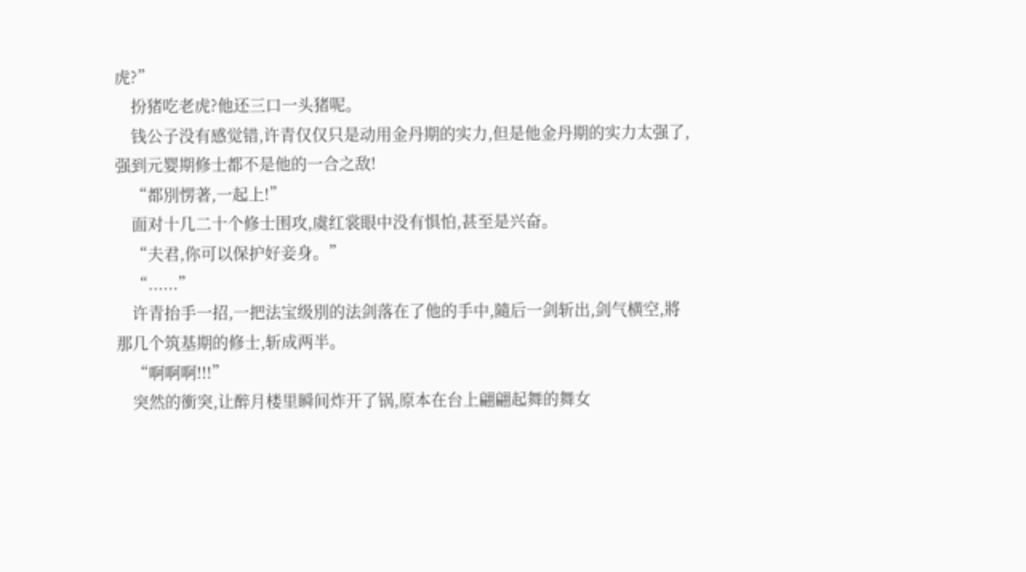虎?”
    扮猪吃老虎?他还三口一头猪呢。
    钱公子没有感觉错,许青仅仅只是动用金丹期的实力,但是他金丹期的实力太强了,强到元婴期修士都不是他的一合之敌!
    “都別愣著,一起上!”
    面对十几二十个修士围攻,虞红裳眼中没有惧怕,甚至是兴奋。
    “夫君,你可以保护好妾身。”
    “......”
    许青抬手一招,一把法宝级別的法剑落在了他的手中,隨后一剑斩出,剑气横空,將那几个筑基期的修士,斩成两半。
    “啊啊啊!!!”
    突然的衝突,让醉月楼里瞬间炸开了锅,原本在台上翩翩起舞的舞女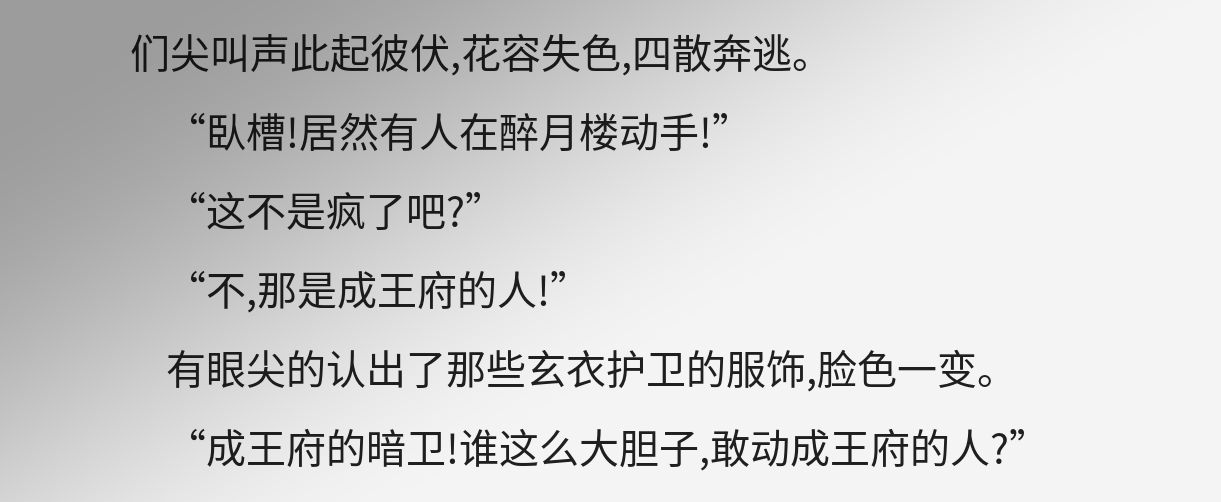们尖叫声此起彼伏,花容失色,四散奔逃。
    “臥槽!居然有人在醉月楼动手!”
    “这不是疯了吧?”
    “不,那是成王府的人!”
    有眼尖的认出了那些玄衣护卫的服饰,脸色一变。
    “成王府的暗卫!谁这么大胆子,敢动成王府的人?”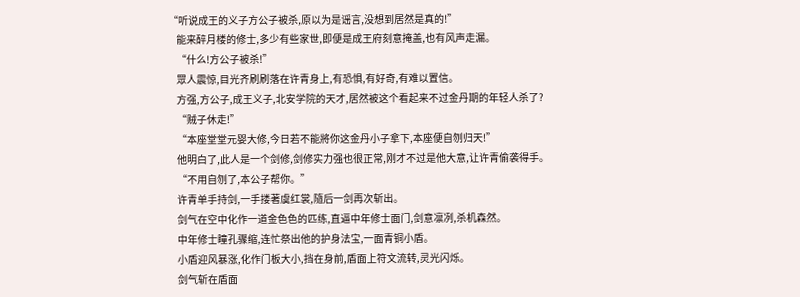“听说成王的义子方公子被杀,原以为是谣言,没想到居然是真的!”
    能来醉月楼的修士,多少有些家世,即便是成王府刻意掩盖,也有风声走漏。
    “什么!方公子被杀!”
    眾人震惊,目光齐刷刷落在许青身上,有恐惧,有好奇,有难以置信。
    方强,方公子,成王义子,北安学院的天才,居然被这个看起来不过金丹期的年轻人杀了?
    “贼子休走!”
    “本座堂堂元婴大修,今日若不能將你这金丹小子拿下,本座便自刎归天!”
    他明白了,此人是一个剑修,剑修实力强也很正常,刚才不过是他大意,让许青偷袭得手。
    “不用自刎了,本公子帮你。”
    许青单手持剑,一手搂著虞红裳,隨后一剑再次斩出。
    剑气在空中化作一道金色色的匹练,直逼中年修士面门,剑意凛冽,杀机森然。
    中年修士瞳孔骤缩,连忙祭出他的护身法宝,一面青铜小盾。
    小盾迎风暴涨,化作门板大小,挡在身前,盾面上符文流转,灵光闪烁。
    剑气斩在盾面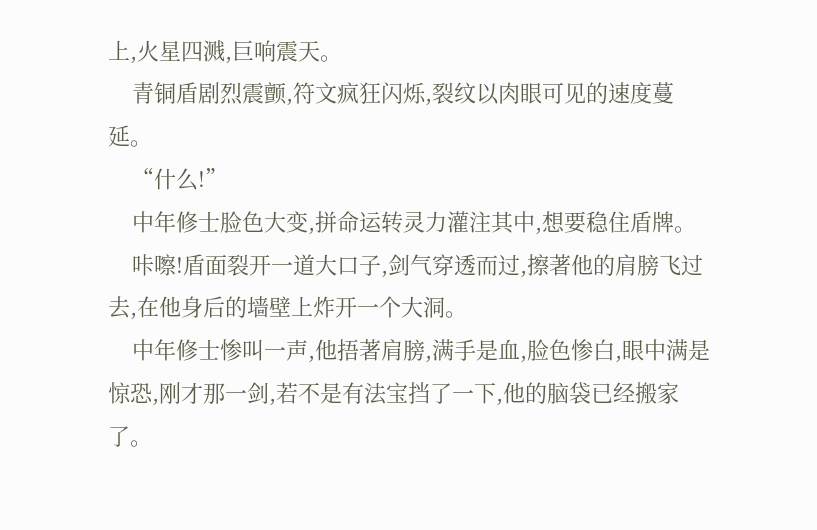上,火星四溅,巨响震天。
    青铜盾剧烈震颤,符文疯狂闪烁,裂纹以肉眼可见的速度蔓延。
    “什么!”
    中年修士脸色大变,拼命运转灵力灌注其中,想要稳住盾牌。
    咔嚓!盾面裂开一道大口子,剑气穿透而过,擦著他的肩膀飞过去,在他身后的墙壁上炸开一个大洞。
    中年修士惨叫一声,他捂著肩膀,满手是血,脸色惨白,眼中满是惊恐,刚才那一剑,若不是有法宝挡了一下,他的脑袋已经搬家了。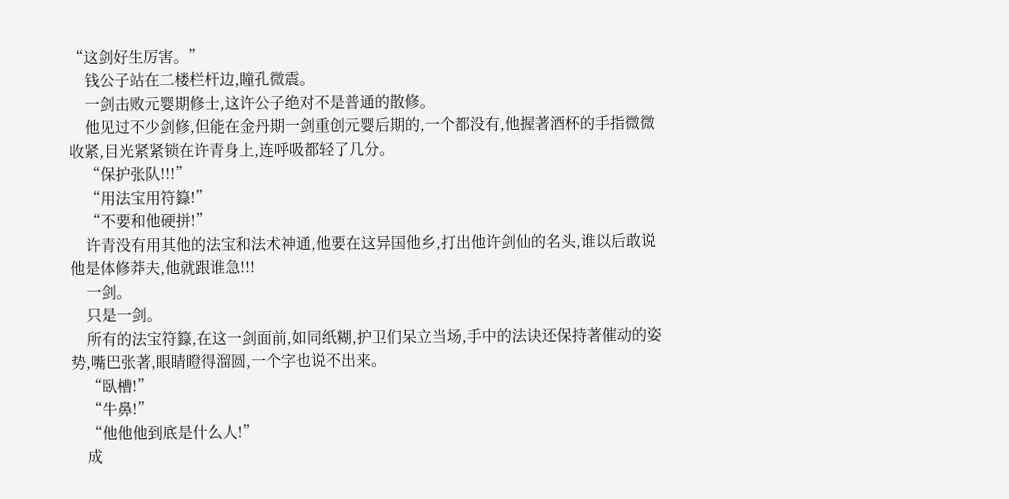“这剑好生厉害。”
    钱公子站在二楼栏杆边,瞳孔微震。
    一剑击败元婴期修士,这许公子绝对不是普通的散修。
    他见过不少剑修,但能在金丹期一剑重创元婴后期的,一个都没有,他握著酒杯的手指微微收紧,目光紧紧锁在许青身上,连呼吸都轻了几分。
    “保护张队!!!”
    “用法宝用符籙!”
    “不要和他硬拼!”
    许青没有用其他的法宝和法术神通,他要在这异国他乡,打出他许剑仙的名头,谁以后敢说他是体修莽夫,他就跟谁急!!!
    一剑。
    只是一剑。
    所有的法宝符籙,在这一剑面前,如同纸糊,护卫们呆立当场,手中的法诀还保持著催动的姿势,嘴巴张著,眼睛瞪得溜圆,一个字也说不出来。
    “臥槽!”
    “牛鼻!”
    “他他他到底是什么人!”
    成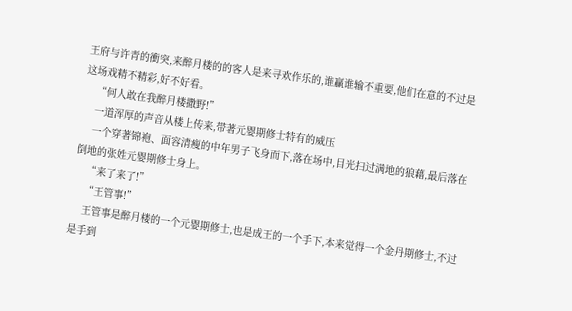王府与许青的衝突,来醉月楼的的客人是来寻欢作乐的,谁贏谁输不重要,他们在意的不过是这场戏精不精彩,好不好看。
    “何人敢在我醉月楼撒野!”
    一道浑厚的声音从楼上传来,带著元婴期修士特有的威压
    一个穿著锦袍、面容清瘦的中年男子飞身而下,落在场中,目光扫过满地的狼藉,最后落在倒地的张姓元婴期修士身上。
    “来了来了!”
    “王管事!”
    王管事是醉月楼的一个元婴期修士,也是成王的一个手下,本来觉得一个金丹期修士,不过是手到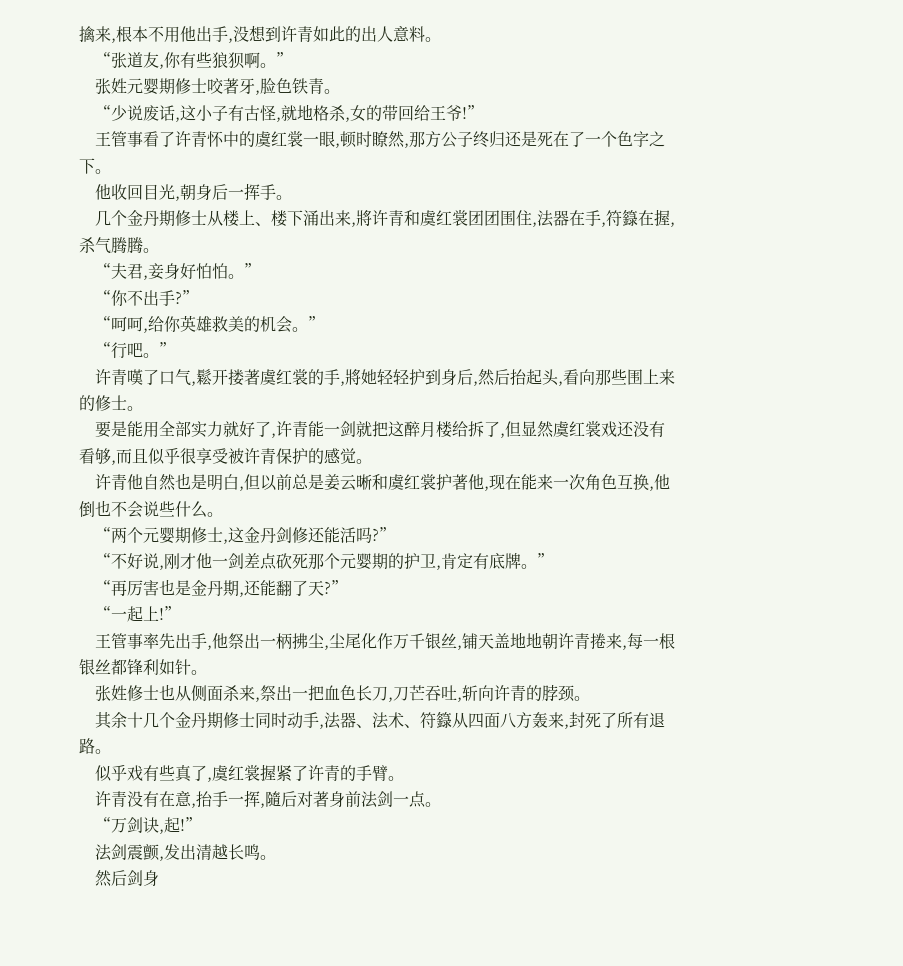擒来,根本不用他出手,没想到许青如此的出人意料。
    “张道友,你有些狼狈啊。”
    张姓元婴期修士咬著牙,脸色铁青。
    “少说废话,这小子有古怪,就地格杀,女的带回给王爷!”
    王管事看了许青怀中的虞红裳一眼,顿时瞭然,那方公子终归还是死在了一个色字之下。
    他收回目光,朝身后一挥手。
    几个金丹期修士从楼上、楼下涌出来,將许青和虞红裳团团围住,法器在手,符籙在握,杀气腾腾。
    “夫君,妾身好怕怕。”
    “你不出手?”
    “呵呵,给你英雄救美的机会。”
    “行吧。”
    许青嘆了口气,鬆开搂著虞红裳的手,將她轻轻护到身后,然后抬起头,看向那些围上来的修士。
    要是能用全部实力就好了,许青能一剑就把这醉月楼给拆了,但显然虞红裳戏还没有看够,而且似乎很享受被许青保护的感觉。
    许青他自然也是明白,但以前总是姜云晰和虞红裳护著他,现在能来一次角色互换,他倒也不会说些什么。
    “两个元婴期修士,这金丹剑修还能活吗?”
    “不好说,刚才他一剑差点砍死那个元婴期的护卫,肯定有底牌。”
    “再厉害也是金丹期,还能翻了天?”
    “一起上!”
    王管事率先出手,他祭出一柄拂尘,尘尾化作万千银丝,铺天盖地地朝许青捲来,每一根银丝都锋利如针。
    张姓修士也从侧面杀来,祭出一把血色长刀,刀芒吞吐,斩向许青的脖颈。
    其余十几个金丹期修士同时动手,法器、法术、符籙从四面八方轰来,封死了所有退路。
    似乎戏有些真了,虞红裳握紧了许青的手臂。
    许青没有在意,抬手一挥,隨后对著身前法剑一点。
    “万剑诀,起!”
    法剑震颤,发出清越长鸣。
    然后剑身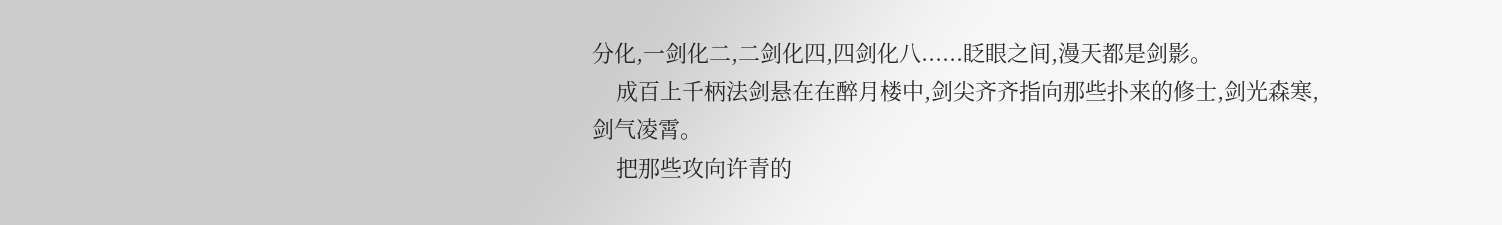分化,一剑化二,二剑化四,四剑化八......眨眼之间,漫天都是剑影。
    成百上千柄法剑悬在在醉月楼中,剑尖齐齐指向那些扑来的修士,剑光森寒,剑气凌霄。
    把那些攻向许青的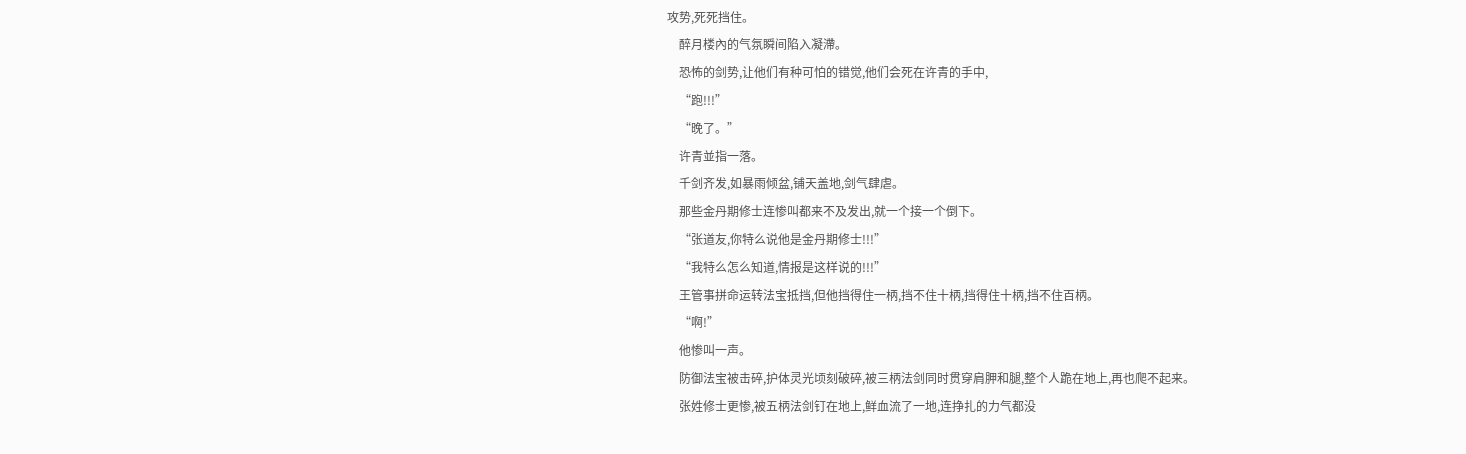攻势,死死挡住。
    醉月楼內的气氛瞬间陷入凝滯。
    恐怖的剑势,让他们有种可怕的错觉,他们会死在许青的手中,
    “跑!!!”
    “晚了。”
    许青並指一落。
    千剑齐发,如暴雨倾盆,铺天盖地,剑气肆虐。
    那些金丹期修士连惨叫都来不及发出,就一个接一个倒下。
    “张道友,你特么说他是金丹期修士!!!”
    “我特么怎么知道,情报是这样说的!!!”
    王管事拼命运转法宝抵挡,但他挡得住一柄,挡不住十柄,挡得住十柄,挡不住百柄。
    “啊!”
    他惨叫一声。
    防御法宝被击碎,护体灵光顷刻破碎,被三柄法剑同时贯穿肩胛和腿,整个人跪在地上,再也爬不起来。
    张姓修士更惨,被五柄法剑钉在地上,鲜血流了一地,连挣扎的力气都没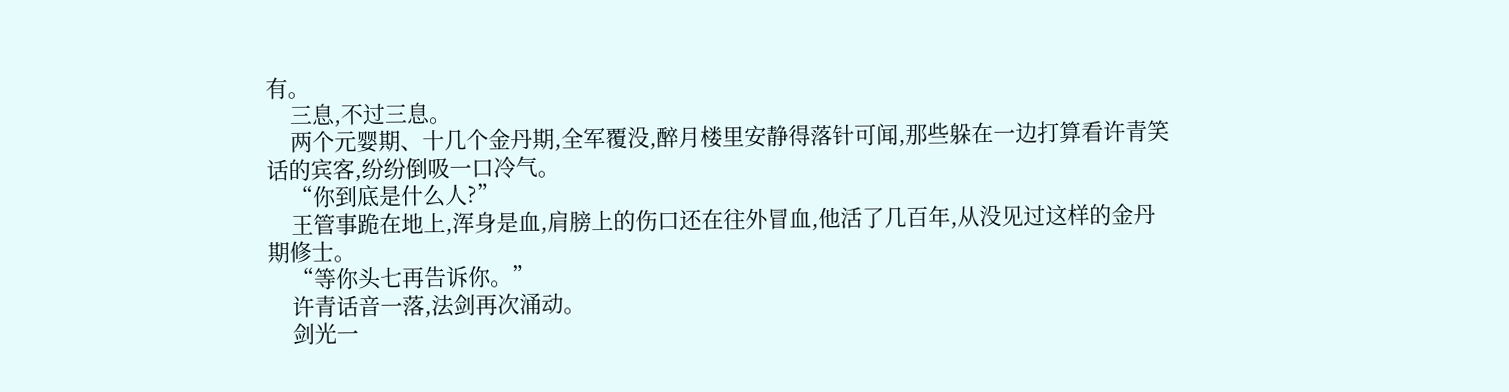有。
    三息,不过三息。
    两个元婴期、十几个金丹期,全军覆没,醉月楼里安静得落针可闻,那些躲在一边打算看许青笑话的宾客,纷纷倒吸一口冷气。
    “你到底是什么人?”
    王管事跪在地上,浑身是血,肩膀上的伤口还在往外冒血,他活了几百年,从没见过这样的金丹期修士。
    “等你头七再告诉你。”
    许青话音一落,法剑再次涌动。
    剑光一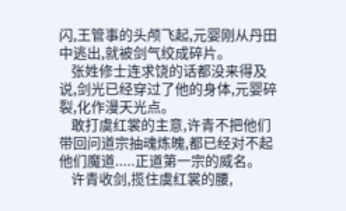闪,王管事的头颅飞起,元婴刚从丹田中逃出,就被剑气绞成碎片。
    张姓修士连求饶的话都没来得及说,剑光已经穿过了他的身体,元婴碎裂,化作漫天光点。
    敢打虞红裳的主意,许青不把他们带回问道宗抽魂炼魄,都已经对不起他们魔道.....正道第一宗的威名。
    许青收剑,揽住虞红裳的腰,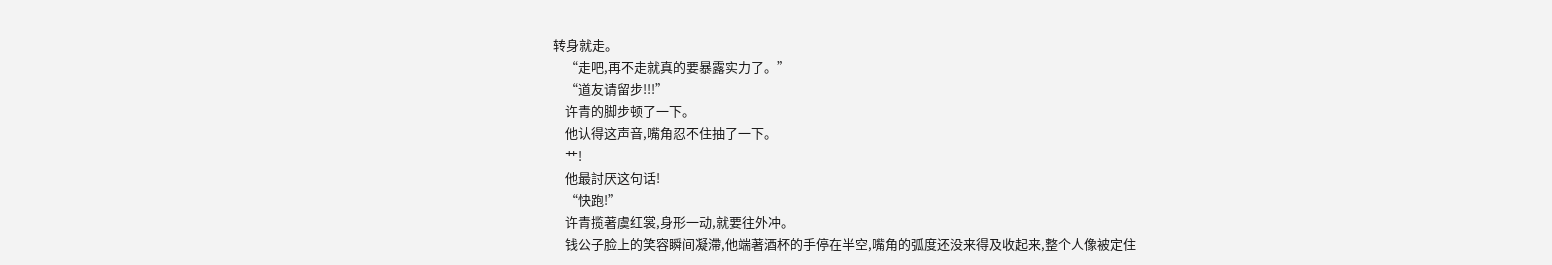转身就走。
    “走吧,再不走就真的要暴露实力了。”
    “道友请留步!!!”
    许青的脚步顿了一下。
    他认得这声音,嘴角忍不住抽了一下。
    艹!
    他最討厌这句话!
    “快跑!”
    许青揽著虞红裳,身形一动,就要往外冲。
    钱公子脸上的笑容瞬间凝滯,他端著酒杯的手停在半空,嘴角的弧度还没来得及收起来,整个人像被定住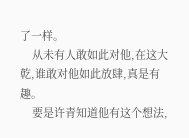了一样。
    从未有人敢如此对他,在这大乾,谁敢对他如此放肆,真是有趣。
    要是许青知道他有这个想法,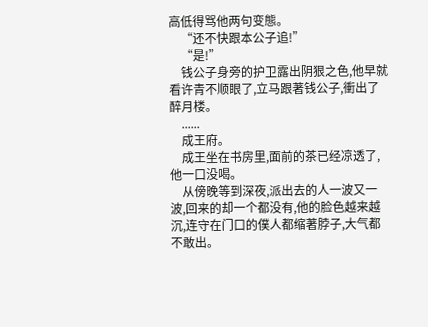高低得骂他两句变態。
    “还不快跟本公子追!”
    “是!”
    钱公子身旁的护卫露出阴狠之色,他早就看许青不顺眼了,立马跟著钱公子,衝出了醉月楼。
    ......
    成王府。
    成王坐在书房里,面前的茶已经凉透了,他一口没喝。
    从傍晚等到深夜,派出去的人一波又一波,回来的却一个都没有,他的脸色越来越沉,连守在门口的僕人都缩著脖子,大气都不敢出。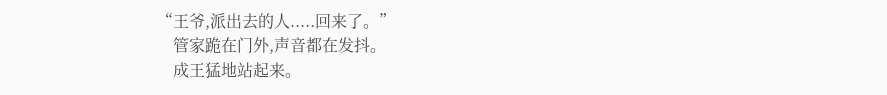“王爷,派出去的人.....回来了。”
    管家跪在门外,声音都在发抖。
    成王猛地站起来。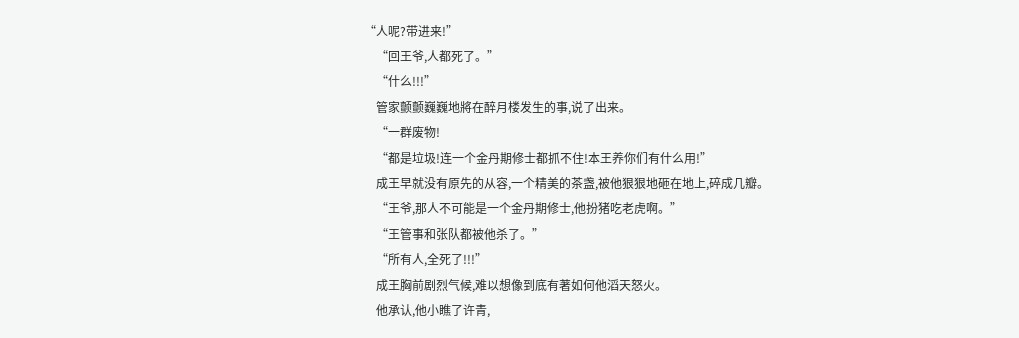“人呢?带进来!”
    “回王爷,人都死了。”
    “什么!!!”
    管家颤颤巍巍地將在醉月楼发生的事,说了出来。
    “一群废物!
    “都是垃圾!连一个金丹期修士都抓不住!本王养你们有什么用!”
    成王早就没有原先的从容,一个精美的茶盏,被他狠狠地砸在地上,碎成几瓣。
    “王爷,那人不可能是一个金丹期修士,他扮猪吃老虎啊。”
    “王管事和张队都被他杀了。”
    “所有人,全死了!!!”
    成王胸前剧烈气候,难以想像到底有著如何他滔天怒火。
    他承认,他小瞧了许青,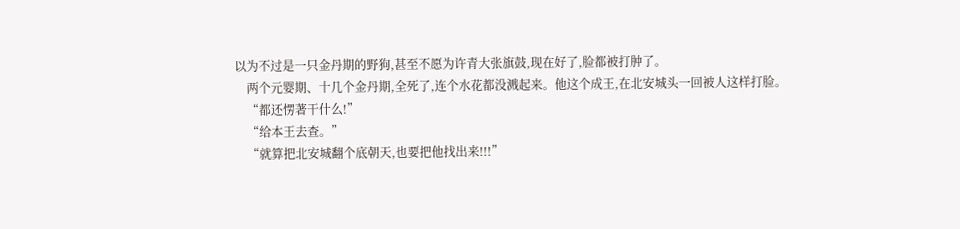以为不过是一只金丹期的野狗,甚至不愿为许青大张旗鼓,现在好了,脸都被打肿了。
    两个元婴期、十几个金丹期,全死了,连个水花都没溅起来。他这个成王,在北安城头一回被人这样打脸。
    “都还愣著干什么!”
    “给本王去查。”
    “就算把北安城翻个底朝天,也要把他找出来!!!”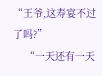“王爷,这寿宴不过了吗?”
    “一天还有一天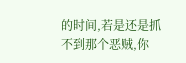的时间,若是还是抓不到那个恶贼,你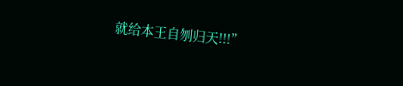就给本王自刎归天!!!”